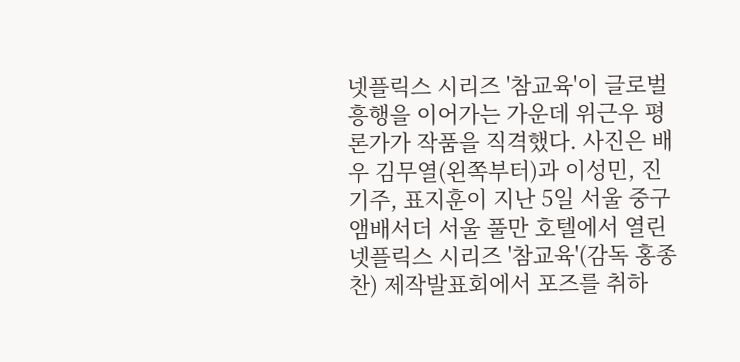넷플릭스 시리즈 '참교육'이 글로벌 흥행을 이어가는 가운데 위근우 평론가가 작품을 직격했다. 사진은 배우 김무열(왼쪽부터)과 이성민, 진기주, 표지훈이 지난 5일 서울 중구 앰배서더 서울 풀만 호텔에서 열린 넷플릭스 시리즈 '참교육'(감독 홍종찬) 제작발표회에서 포즈를 취하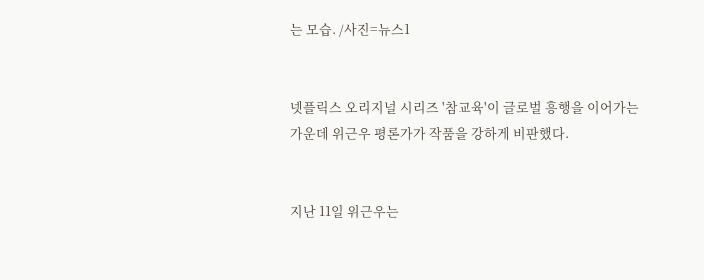는 모습. /사진=뉴스1


넷플릭스 오리지널 시리즈 '참교육'이 글로벌 흥행을 이어가는 가운데 위근우 평론가가 작품을 강하게 비판했다.


지난 11일 위근우는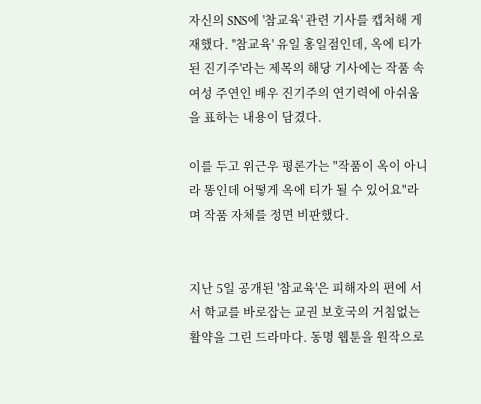자신의 SNS에 '참교육' 관련 기사를 캡처해 게재했다. ''참교육' 유일 홍일점인데, 옥에 티가 된 진기주'라는 제목의 해당 기사에는 작품 속 여성 주연인 배우 진기주의 연기력에 아쉬움을 표하는 내용이 담겼다.

이를 두고 위근우 평론가는 "작품이 옥이 아니라 똥인데 어떻게 옥에 티가 될 수 있어요"라며 작품 자체를 정면 비판했다.


지난 5일 공개된 '참교육'은 피해자의 편에 서서 학교를 바로잡는 교권 보호국의 거침없는 활약을 그린 드라마다. 동명 웹툰을 원작으로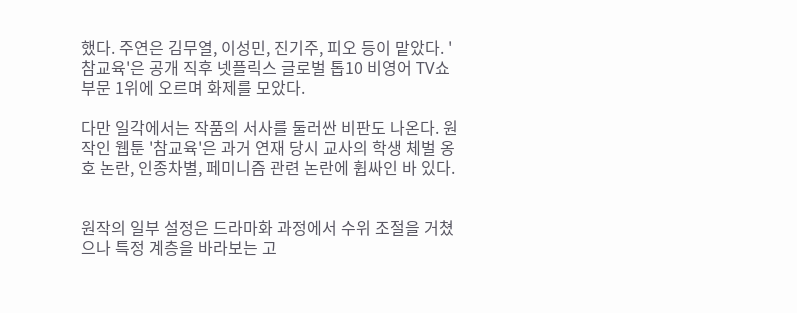했다. 주연은 김무열, 이성민, 진기주, 피오 등이 맡았다. '참교육'은 공개 직후 넷플릭스 글로벌 톱10 비영어 TV쇼 부문 1위에 오르며 화제를 모았다.

다만 일각에서는 작품의 서사를 둘러싼 비판도 나온다. 원작인 웹툰 '참교육'은 과거 연재 당시 교사의 학생 체벌 옹호 논란, 인종차별, 페미니즘 관련 논란에 휩싸인 바 있다.


원작의 일부 설정은 드라마화 과정에서 수위 조절을 거쳤으나 특정 계층을 바라보는 고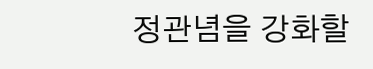정관념을 강화할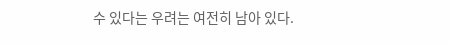수 있다는 우려는 여전히 남아 있다.